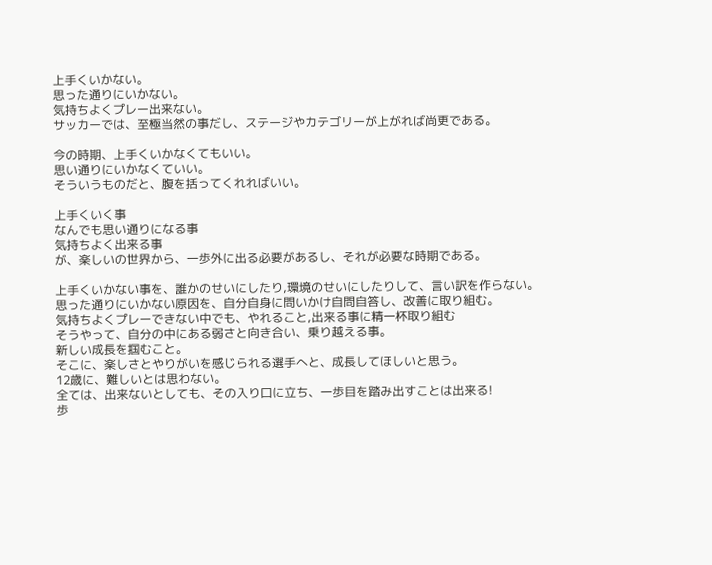上手くいかない。
思った通りにいかない。
気持ちよくプレー出来ない。
サッカーでは、至極当然の事だし、ステージやカテゴリーが上がれば尚更である。

今の時期、上手くいかなくてもいい。
思い通りにいかなくていい。
そういうものだと、腹を括ってくれればいい。

上手くいく事
なんでも思い通りになる事
気持ちよく出来る事
が、楽しいの世界から、一歩外に出る必要があるし、それが必要な時期である。

上手くいかない事を、誰かのせいにしたり,環境のせいにしたりして、言い訳を作らない。
思った通りにいかない原因を、自分自身に問いかけ自問自答し、改善に取り組む。
気持ちよくプレーできない中でも、やれること,出来る事に精一杯取り組む
そうやって、自分の中にある弱さと向き合い、乗り越える事。
新しい成長を掴むこと。
そこに、楽しさとやりがいを感じられる選手へと、成長してほしいと思う。
12歳に、難しいとは思わない。
全ては、出来ないとしても、その入り口に立ち、一歩目を踏み出すことは出来る!
歩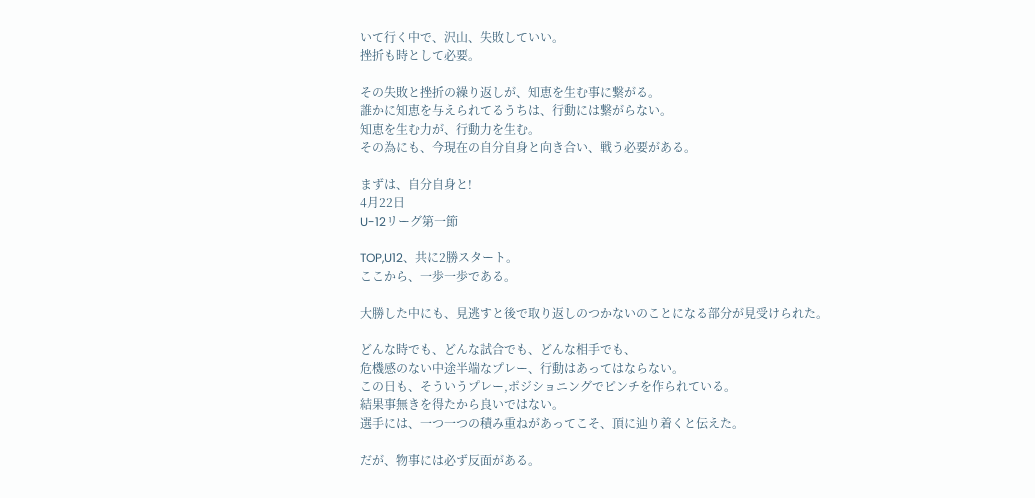いて行く中で、沢山、失敗していい。
挫折も時として必要。

その失敗と挫折の繰り返しが、知恵を生む事に繋がる。
誰かに知恵を与えられてるうちは、行動には繋がらない。
知恵を生む力が、行動力を生む。
その為にも、今現在の自分自身と向き合い、戦う必要がある。

まずは、自分自身と!
4月22日
U-12リーグ第一節

TOP,U12、共に2勝スタート。
ここから、一歩一歩である。

大勝した中にも、見逃すと後で取り返しのつかないのことになる部分が見受けられた。

どんな時でも、どんな試合でも、どんな相手でも、
危機感のない中途半端なプレー、行動はあってはならない。
この日も、そういうプレー,ポジショニングでピンチを作られている。
結果事無きを得たから良いではない。
選手には、一つ一つの積み重ねがあってこそ、頂に辿り着くと伝えた。

だが、物事には必ず反面がある。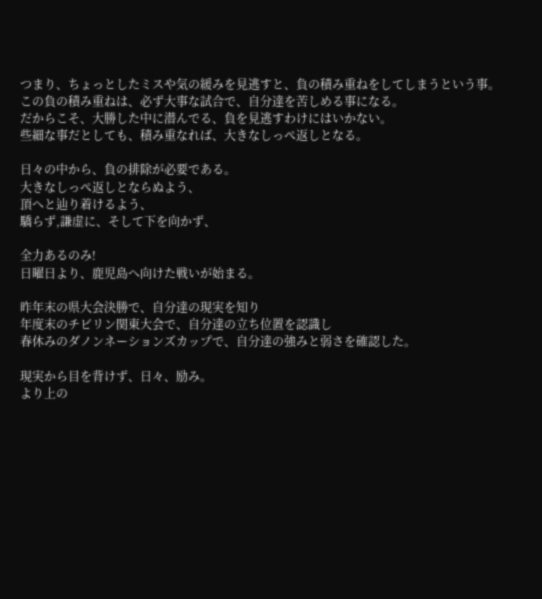つまり、ちょっとしたミスや気の緩みを見逃すと、負の積み重ねをしてしまうという事。
この負の積み重ねは、必ず大事な試合で、自分達を苦しめる事になる。
だからこそ、大勝した中に潜んでる、負を見逃すわけにはいかない。
些細な事だとしても、積み重なれば、大きなしっぺ返しとなる。

日々の中から、負の排除が必要である。
大きなしっぺ返しとならぬよう、
頂へと辿り着けるよう、
驕らず,謙虚に、そして下を向かず、

全力あるのみ!
日曜日より、鹿児島へ向けた戦いが始まる。

昨年末の県大会決勝で、自分達の現実を知り
年度末のチビリン関東大会で、自分達の立ち位置を認識し
春休みのダノンネーションズカップで、自分達の強みと弱さを確認した。

現実から目を背けず、日々、励み。
より上の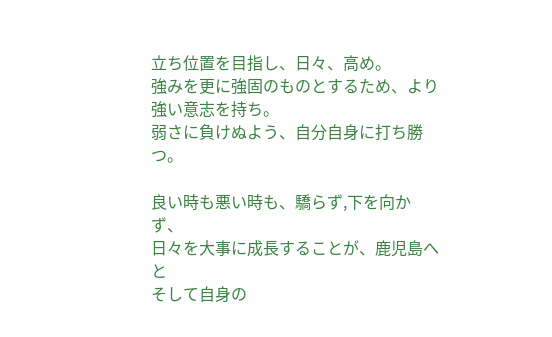立ち位置を目指し、日々、高め。
強みを更に強固のものとするため、より強い意志を持ち。
弱さに負けぬよう、自分自身に打ち勝つ。

良い時も悪い時も、驕らず,下を向かず、
日々を大事に成長することが、鹿児島へと
そして自身の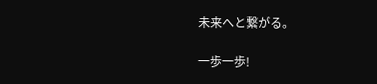未来へと繋がる。

一歩一歩!